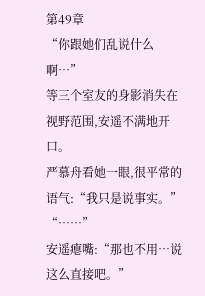第49章
“你跟她们乱说什么啊…”
等三个室友的身影消失在视野范围,安遥不满地开口。
严慕舟看她一眼,很平常的语气:“我只是说事实。”
“……”
安遥瘪嘴:“那也不用…说这么直接吧。”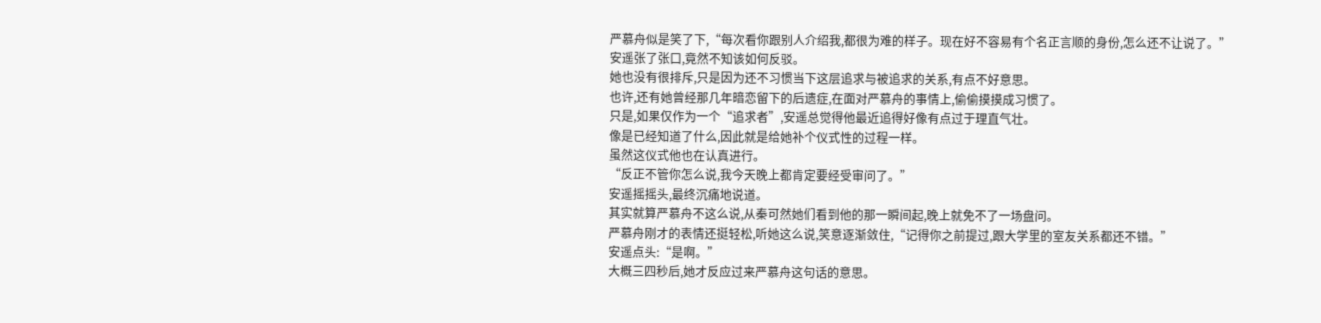严慕舟似是笑了下,“每次看你跟别人介绍我,都很为难的样子。现在好不容易有个名正言顺的身份,怎么还不让说了。”
安遥张了张口,竟然不知该如何反驳。
她也没有很排斥,只是因为还不习惯当下这层追求与被追求的关系,有点不好意思。
也许,还有她曾经那几年暗恋留下的后遗症,在面对严慕舟的事情上,偷偷摸摸成习惯了。
只是,如果仅作为一个“追求者”,安遥总觉得他最近追得好像有点过于理直气壮。
像是已经知道了什么,因此就是给她补个仪式性的过程一样。
虽然这仪式他也在认真进行。
“反正不管你怎么说,我今天晚上都肯定要经受审问了。”
安遥摇摇头,最终沉痛地说道。
其实就算严慕舟不这么说,从秦可然她们看到他的那一瞬间起,晚上就免不了一场盘问。
严慕舟刚才的表情还挺轻松,听她这么说,笑意逐渐敛住,“记得你之前提过,跟大学里的室友关系都还不错。”
安遥点头:“是啊。”
大概三四秒后,她才反应过来严慕舟这句话的意思。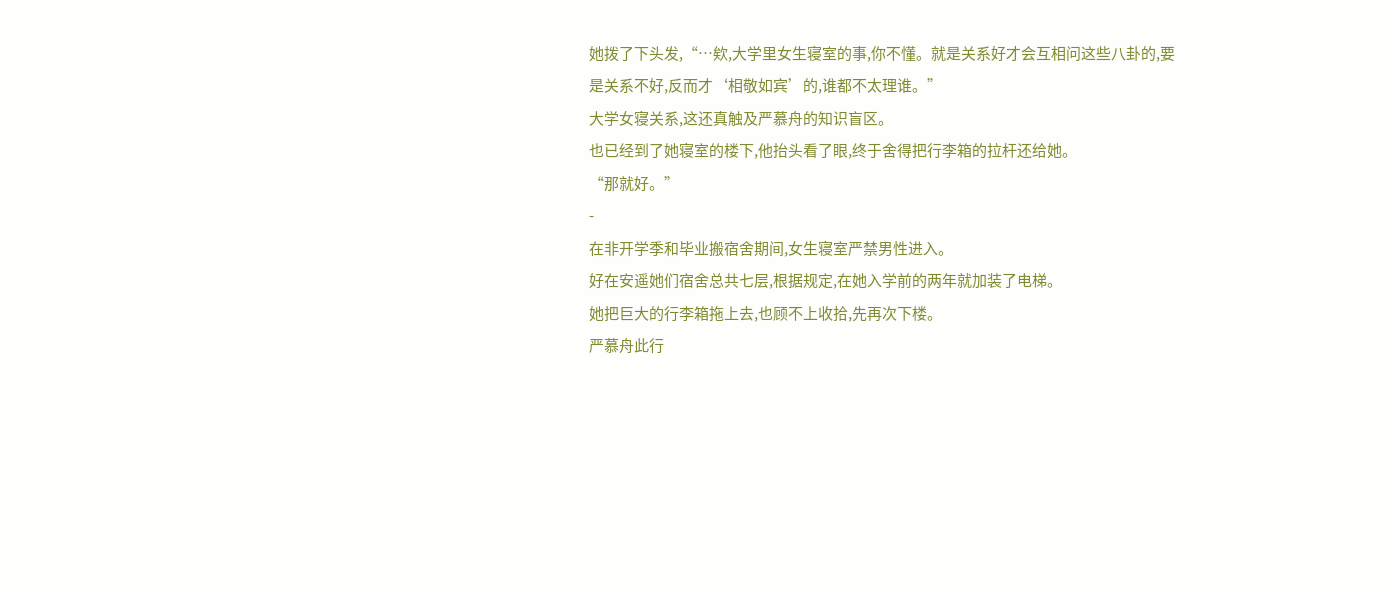她拨了下头发,“…欸,大学里女生寝室的事,你不懂。就是关系好才会互相问这些八卦的,要是关系不好,反而才‘相敬如宾’的,谁都不太理谁。”
大学女寝关系,这还真触及严慕舟的知识盲区。
也已经到了她寝室的楼下,他抬头看了眼,终于舍得把行李箱的拉杆还给她。
“那就好。”
-
在非开学季和毕业搬宿舍期间,女生寝室严禁男性进入。
好在安遥她们宿舍总共七层,根据规定,在她入学前的两年就加装了电梯。
她把巨大的行李箱拖上去,也顾不上收拾,先再次下楼。
严慕舟此行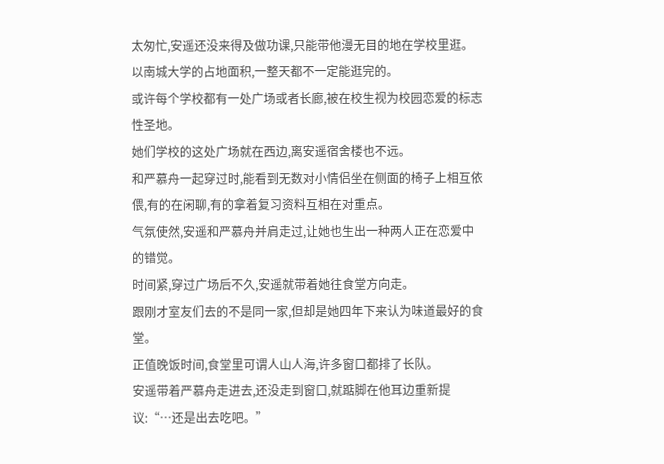太匆忙,安遥还没来得及做功课,只能带他漫无目的地在学校里逛。
以南城大学的占地面积,一整天都不一定能逛完的。
或许每个学校都有一处广场或者长廊,被在校生视为校园恋爱的标志性圣地。
她们学校的这处广场就在西边,离安遥宿舍楼也不远。
和严慕舟一起穿过时,能看到无数对小情侣坐在侧面的椅子上相互依偎,有的在闲聊,有的拿着复习资料互相在对重点。
气氛使然,安遥和严慕舟并肩走过,让她也生出一种两人正在恋爱中的错觉。
时间紧,穿过广场后不久,安遥就带着她往食堂方向走。
跟刚才室友们去的不是同一家,但却是她四年下来认为味道最好的食堂。
正值晚饭时间,食堂里可谓人山人海,许多窗口都排了长队。
安遥带着严慕舟走进去,还没走到窗口,就踮脚在他耳边重新提议:“…还是出去吃吧。”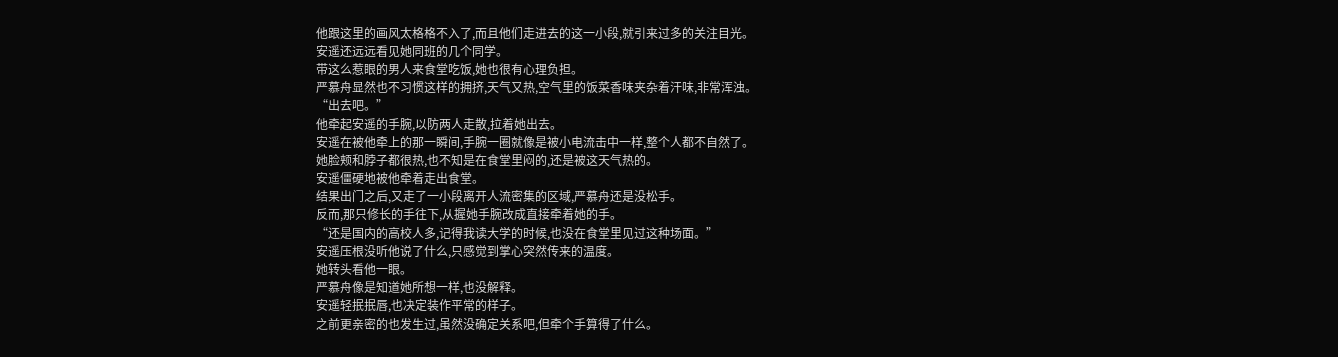他跟这里的画风太格格不入了,而且他们走进去的这一小段,就引来过多的关注目光。
安遥还远远看见她同班的几个同学。
带这么惹眼的男人来食堂吃饭,她也很有心理负担。
严慕舟显然也不习惯这样的拥挤,天气又热,空气里的饭菜香味夹杂着汗味,非常浑浊。
“出去吧。”
他牵起安遥的手腕,以防两人走散,拉着她出去。
安遥在被他牵上的那一瞬间,手腕一圈就像是被小电流击中一样,整个人都不自然了。
她脸颊和脖子都很热,也不知是在食堂里闷的,还是被这天气热的。
安遥僵硬地被他牵着走出食堂。
结果出门之后,又走了一小段离开人流密集的区域,严慕舟还是没松手。
反而,那只修长的手往下,从握她手腕改成直接牵着她的手。
“还是国内的高校人多,记得我读大学的时候,也没在食堂里见过这种场面。”
安遥压根没听他说了什么,只感觉到掌心突然传来的温度。
她转头看他一眼。
严慕舟像是知道她所想一样,也没解释。
安遥轻抿抿唇,也决定装作平常的样子。
之前更亲密的也发生过,虽然没确定关系吧,但牵个手算得了什么。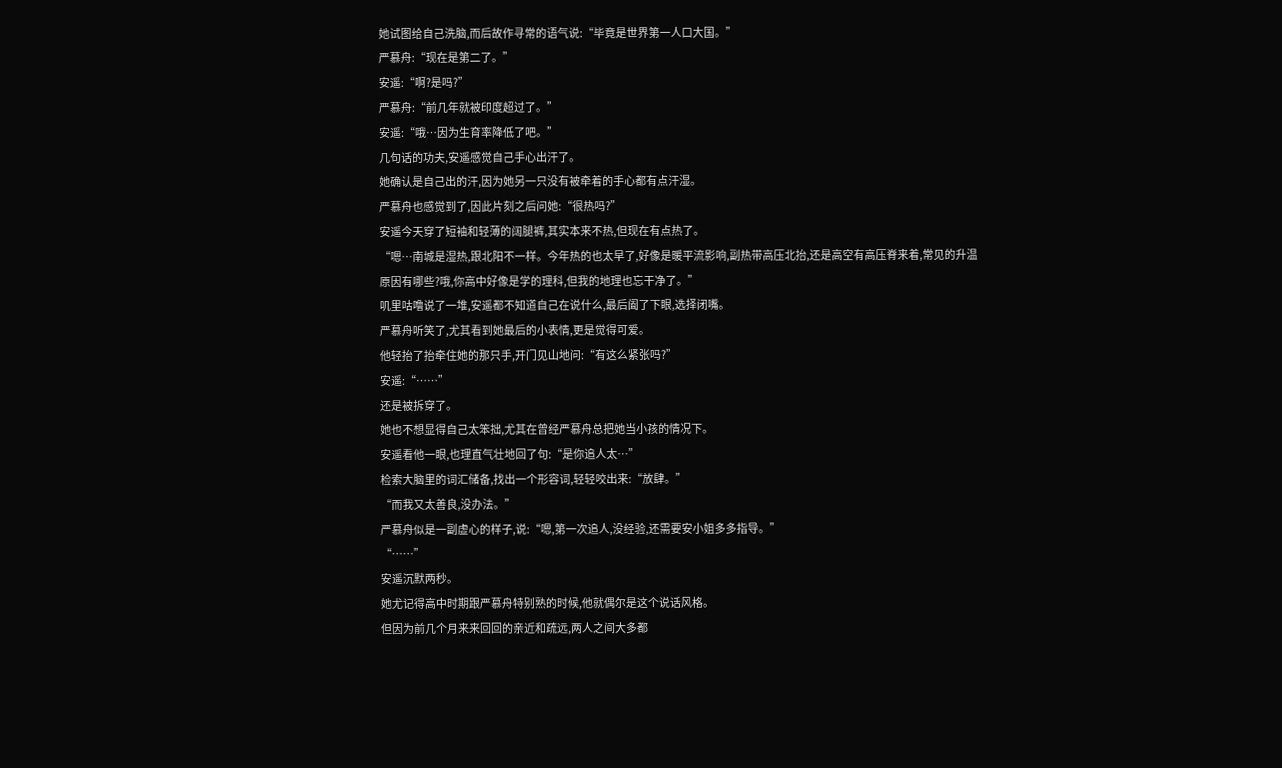她试图给自己洗脑,而后故作寻常的语气说:“毕竟是世界第一人口大国。”
严慕舟:“现在是第二了。”
安遥:“啊?是吗?”
严慕舟:“前几年就被印度超过了。”
安遥:“哦…因为生育率降低了吧。”
几句话的功夫,安遥感觉自己手心出汗了。
她确认是自己出的汗,因为她另一只没有被牵着的手心都有点汗湿。
严慕舟也感觉到了,因此片刻之后问她:“很热吗?”
安遥今天穿了短袖和轻薄的阔腿裤,其实本来不热,但现在有点热了。
“嗯…南城是湿热,跟北阳不一样。今年热的也太早了,好像是暖平流影响,副热带高压北抬,还是高空有高压脊来着,常见的升温原因有哪些?哦,你高中好像是学的理科,但我的地理也忘干净了。”
叽里咕噜说了一堆,安遥都不知道自己在说什么,最后阖了下眼,选择闭嘴。
严慕舟听笑了,尤其看到她最后的小表情,更是觉得可爱。
他轻抬了抬牵住她的那只手,开门见山地问:“有这么紧张吗?”
安遥:“……”
还是被拆穿了。
她也不想显得自己太笨拙,尤其在曾经严慕舟总把她当小孩的情况下。
安遥看他一眼,也理直气壮地回了句:“是你追人太…”
检索大脑里的词汇储备,找出一个形容词,轻轻咬出来:“放肆。”
“而我又太善良,没办法。”
严慕舟似是一副虚心的样子,说:“嗯,第一次追人,没经验,还需要安小姐多多指导。”
“……”
安遥沉默两秒。
她尤记得高中时期跟严慕舟特别熟的时候,他就偶尔是这个说话风格。
但因为前几个月来来回回的亲近和疏远,两人之间大多都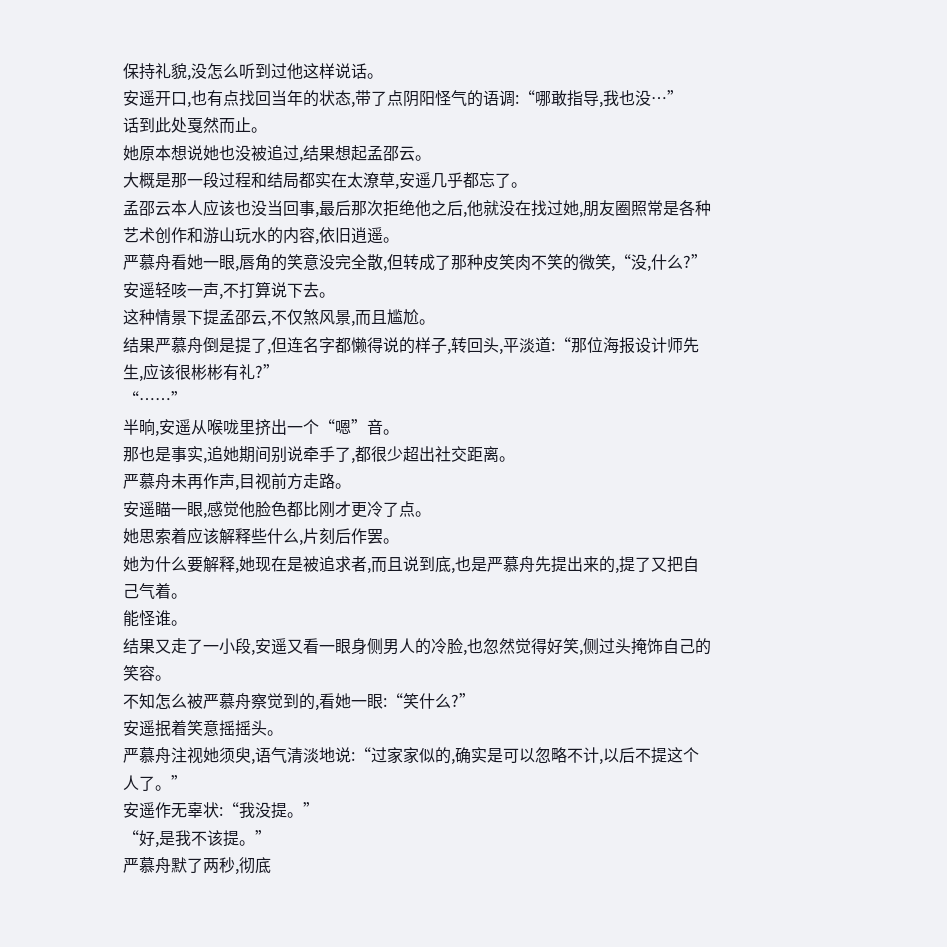保持礼貌,没怎么听到过他这样说话。
安遥开口,也有点找回当年的状态,带了点阴阳怪气的语调:“哪敢指导,我也没…”
话到此处戛然而止。
她原本想说她也没被追过,结果想起孟邵云。
大概是那一段过程和结局都实在太潦草,安遥几乎都忘了。
孟邵云本人应该也没当回事,最后那次拒绝他之后,他就没在找过她,朋友圈照常是各种艺术创作和游山玩水的内容,依旧逍遥。
严慕舟看她一眼,唇角的笑意没完全散,但转成了那种皮笑肉不笑的微笑,“没,什么?”
安遥轻咳一声,不打算说下去。
这种情景下提孟邵云,不仅煞风景,而且尴尬。
结果严慕舟倒是提了,但连名字都懒得说的样子,转回头,平淡道:“那位海报设计师先生,应该很彬彬有礼?”
“……”
半晌,安遥从喉咙里挤出一个“嗯”音。
那也是事实,追她期间别说牵手了,都很少超出社交距离。
严慕舟未再作声,目视前方走路。
安遥瞄一眼,感觉他脸色都比刚才更冷了点。
她思索着应该解释些什么,片刻后作罢。
她为什么要解释,她现在是被追求者,而且说到底,也是严慕舟先提出来的,提了又把自己气着。
能怪谁。
结果又走了一小段,安遥又看一眼身侧男人的冷脸,也忽然觉得好笑,侧过头掩饰自己的笑容。
不知怎么被严慕舟察觉到的,看她一眼:“笑什么?”
安遥抿着笑意摇摇头。
严慕舟注视她须臾,语气清淡地说:“过家家似的,确实是可以忽略不计,以后不提这个人了。”
安遥作无辜状:“我没提。”
“好,是我不该提。”
严慕舟默了两秒,彻底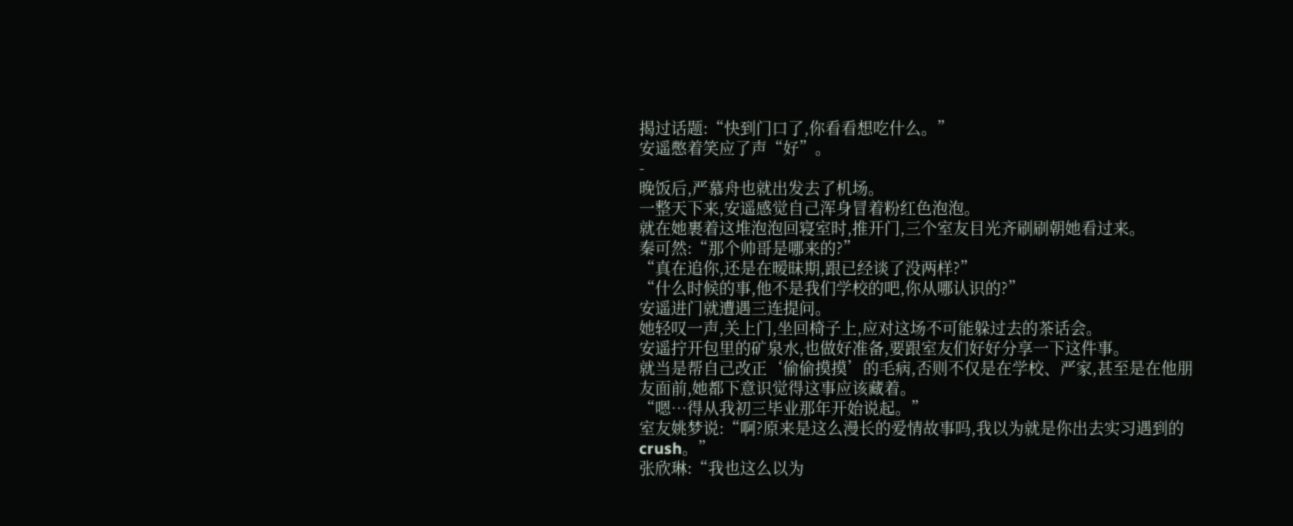揭过话题:“快到门口了,你看看想吃什么。”
安遥憋着笑应了声“好”。
-
晚饭后,严慕舟也就出发去了机场。
一整天下来,安遥感觉自己浑身冒着粉红色泡泡。
就在她裹着这堆泡泡回寝室时,推开门,三个室友目光齐刷刷朝她看过来。
秦可然:“那个帅哥是哪来的?”
“真在追你,还是在暧昧期,跟已经谈了没两样?”
“什么时候的事,他不是我们学校的吧,你从哪认识的?”
安遥进门就遭遇三连提问。
她轻叹一声,关上门,坐回椅子上,应对这场不可能躲过去的茶话会。
安遥拧开包里的矿泉水,也做好准备,要跟室友们好好分享一下这件事。
就当是帮自己改正‘偷偷摸摸’的毛病,否则不仅是在学校、严家,甚至是在他朋友面前,她都下意识觉得这事应该藏着。
“嗯…得从我初三毕业那年开始说起。”
室友姚梦说:“啊?原来是这么漫长的爱情故事吗,我以为就是你出去实习遇到的crush。”
张欣琳:“我也这么以为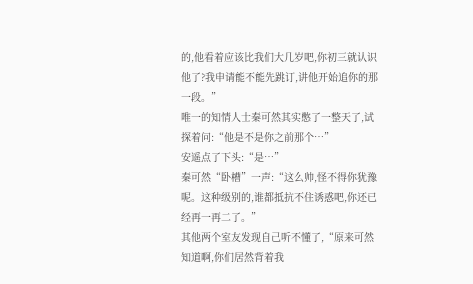的,他看着应该比我们大几岁吧,你初三就认识他了?我申请能不能先跳订,讲他开始追你的那一段。”
唯一的知情人士秦可然其实憋了一整天了,试探着问:“他是不是你之前那个…”
安遥点了下头:“是…”
秦可然“卧槽”一声:“这么帅,怪不得你犹豫呢。这种级别的,谁都抵抗不住诱惑吧,你还已经再一再二了。”
其他两个室友发现自己听不懂了,“原来可然知道啊,你们居然背着我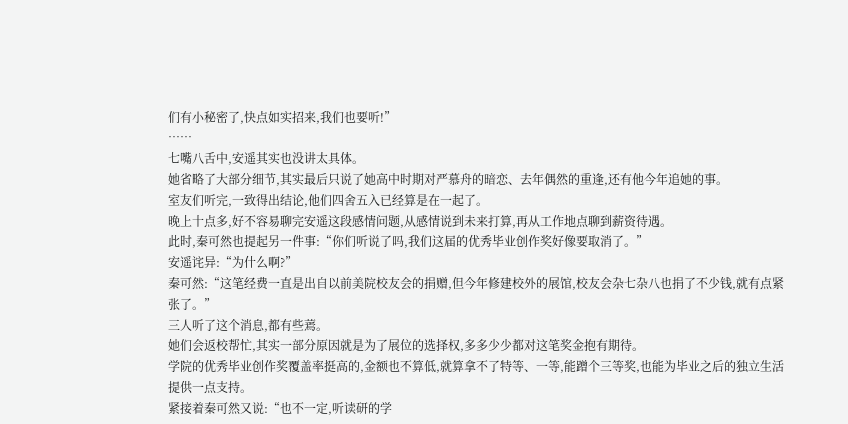们有小秘密了,快点如实招来,我们也要听!”
……
七嘴八舌中,安遥其实也没讲太具体。
她省略了大部分细节,其实最后只说了她高中时期对严慕舟的暗恋、去年偶然的重逢,还有他今年追她的事。
室友们听完,一致得出结论,他们四舍五入已经算是在一起了。
晚上十点多,好不容易聊完安遥这段感情问题,从感情说到未来打算,再从工作地点聊到薪资待遇。
此时,秦可然也提起另一件事:“你们听说了吗,我们这届的优秀毕业创作奖好像要取消了。”
安遥诧异:“为什么啊?”
秦可然:“这笔经费一直是出自以前美院校友会的捐赠,但今年修建校外的展馆,校友会杂七杂八也捐了不少钱,就有点紧张了。”
三人听了这个消息,都有些蔫。
她们会返校帮忙,其实一部分原因就是为了展位的选择权,多多少少都对这笔奖金抱有期待。
学院的优秀毕业创作奖覆盖率挺高的,金额也不算低,就算拿不了特等、一等,能蹭个三等奖,也能为毕业之后的独立生活提供一点支持。
紧接着秦可然又说:“也不一定,听读研的学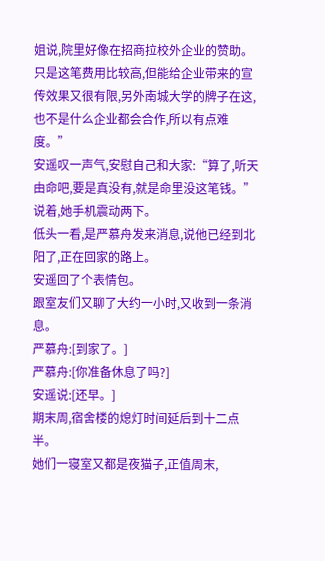姐说,院里好像在招商拉校外企业的赞助。只是这笔费用比较高,但能给企业带来的宣传效果又很有限,另外南城大学的牌子在这,也不是什么企业都会合作,所以有点难度。”
安遥叹一声气,安慰自己和大家:“算了,听天由命吧,要是真没有,就是命里没这笔钱。”
说着,她手机震动两下。
低头一看,是严慕舟发来消息,说他已经到北阳了,正在回家的路上。
安遥回了个表情包。
跟室友们又聊了大约一小时,又收到一条消息。
严慕舟:[到家了。]
严慕舟:[你准备休息了吗?]
安遥说:[还早。]
期末周,宿舍楼的熄灯时间延后到十二点半。
她们一寝室又都是夜猫子,正值周末,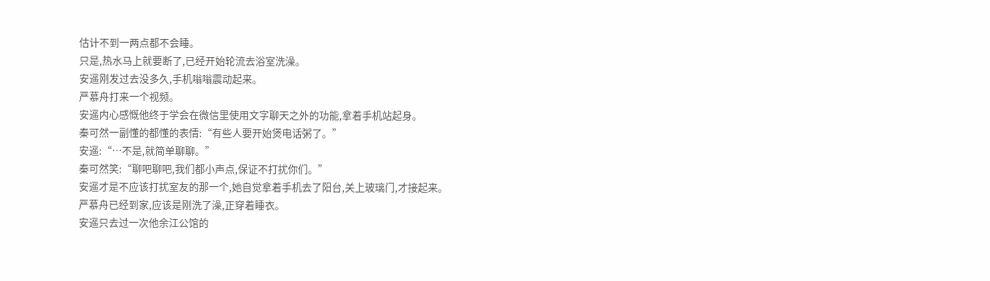估计不到一两点都不会睡。
只是,热水马上就要断了,已经开始轮流去浴室洗澡。
安遥刚发过去没多久,手机嗡嗡震动起来。
严慕舟打来一个视频。
安遥内心感慨他终于学会在微信里使用文字聊天之外的功能,拿着手机站起身。
秦可然一副懂的都懂的表情:“有些人要开始煲电话粥了。”
安遥:“…不是,就简单聊聊。”
秦可然笑:“聊吧聊吧,我们都小声点,保证不打扰你们。”
安遥才是不应该打扰室友的那一个,她自觉拿着手机去了阳台,关上玻璃门,才接起来。
严慕舟已经到家,应该是刚洗了澡,正穿着睡衣。
安遥只去过一次他余江公馆的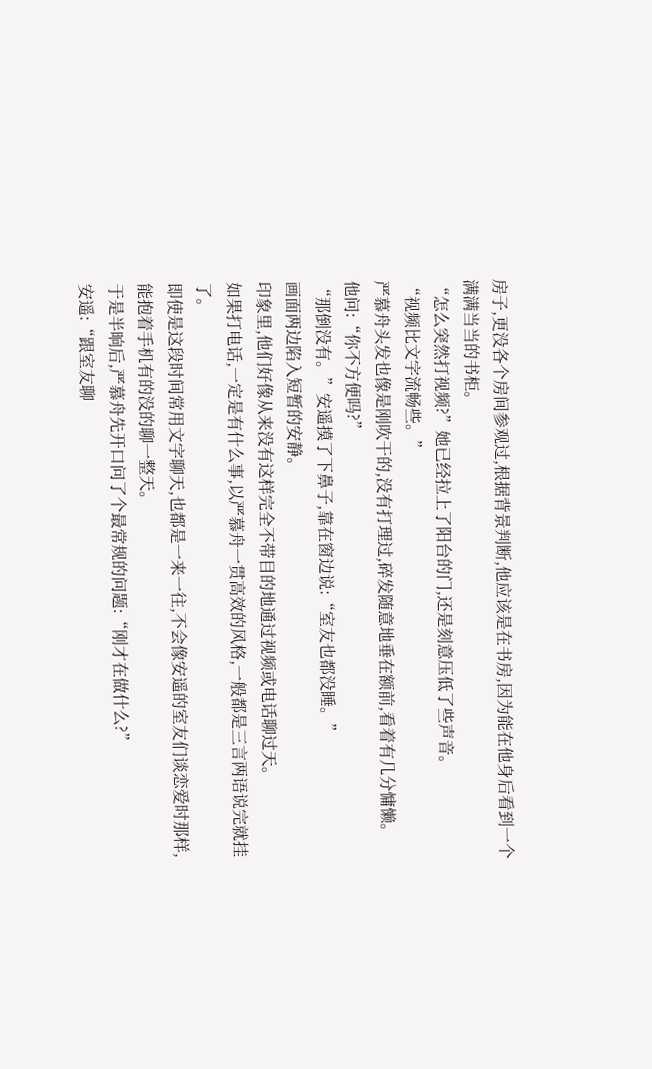房子,更没各个房间参观过,根据背景判断,他应该是在书房,因为能在他身后看到一个满满当当的书柜。
“怎么突然打视频?”她已经拉上了阳台的门,还是刻意压低了些声音。
“视频比文字流畅些。”
严慕舟头发也像是刚吹干的,没有打理过,碎发随意地垂在额前,看着有几分慵懒。
他问:“你不方便吗?”
“那倒没有。”安遥摸了下鼻子,靠在窗边说:“室友也都没睡。”
画面两边陷入短暂的安静。
印象里,他们好像从来没有这样完全不带目的地通过视频或电话聊过天。
如果打电话,一定是有什么事,以严慕舟一贯高效的风格,一般都是三言两语说完就挂了。
即使是这段时间常用文字聊天,也都是一来一往,不会像安遥的室友们谈恋爱时那样,能抱着手机有的没的聊一整天。
于是半晌后,严慕舟先开口问了个最常规的问题:“刚才在做什么?”
安遥:“跟室友聊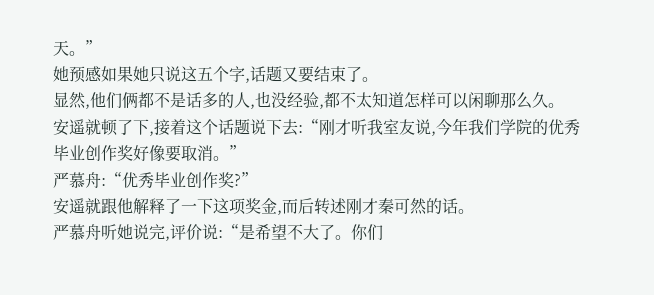天。”
她预感如果她只说这五个字,话题又要结束了。
显然,他们俩都不是话多的人,也没经验,都不太知道怎样可以闲聊那么久。
安遥就顿了下,接着这个话题说下去:“刚才听我室友说,今年我们学院的优秀毕业创作奖好像要取消。”
严慕舟:“优秀毕业创作奖?”
安遥就跟他解释了一下这项奖金,而后转述刚才秦可然的话。
严慕舟听她说完,评价说:“是希望不大了。你们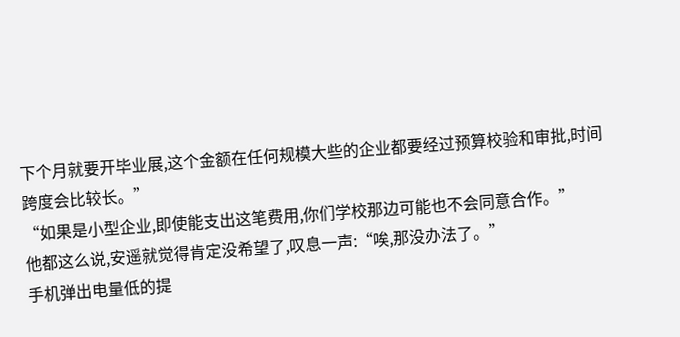下个月就要开毕业展,这个金额在任何规模大些的企业都要经过预算校验和审批,时间跨度会比较长。”
“如果是小型企业,即使能支出这笔费用,你们学校那边可能也不会同意合作。”
他都这么说,安遥就觉得肯定没希望了,叹息一声:“唉,那没办法了。”
手机弹出电量低的提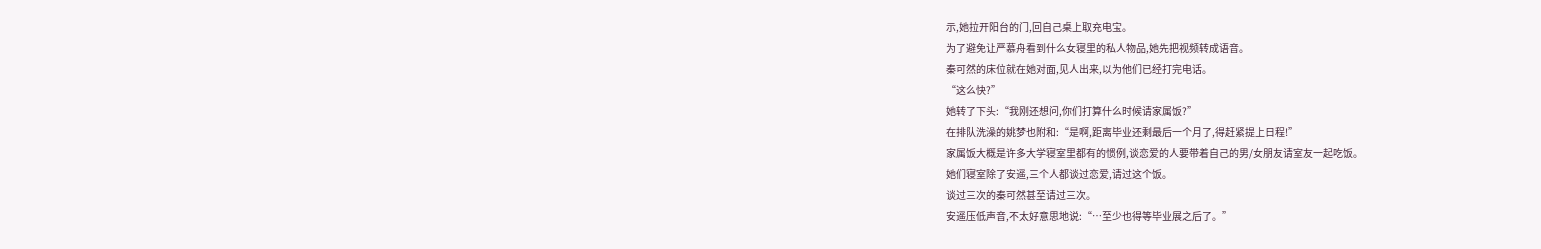示,她拉开阳台的门,回自己桌上取充电宝。
为了避免让严慕舟看到什么女寝里的私人物品,她先把视频转成语音。
秦可然的床位就在她对面,见人出来,以为他们已经打完电话。
“这么快?”
她转了下头:“我刚还想问,你们打算什么时候请家属饭?”
在排队洗澡的姚梦也附和:“是啊,距离毕业还剩最后一个月了,得赶紧提上日程!”
家属饭大概是许多大学寝室里都有的惯例,谈恋爱的人要带着自己的男/女朋友请室友一起吃饭。
她们寝室除了安遥,三个人都谈过恋爱,请过这个饭。
谈过三次的秦可然甚至请过三次。
安遥压低声音,不太好意思地说:“…至少也得等毕业展之后了。”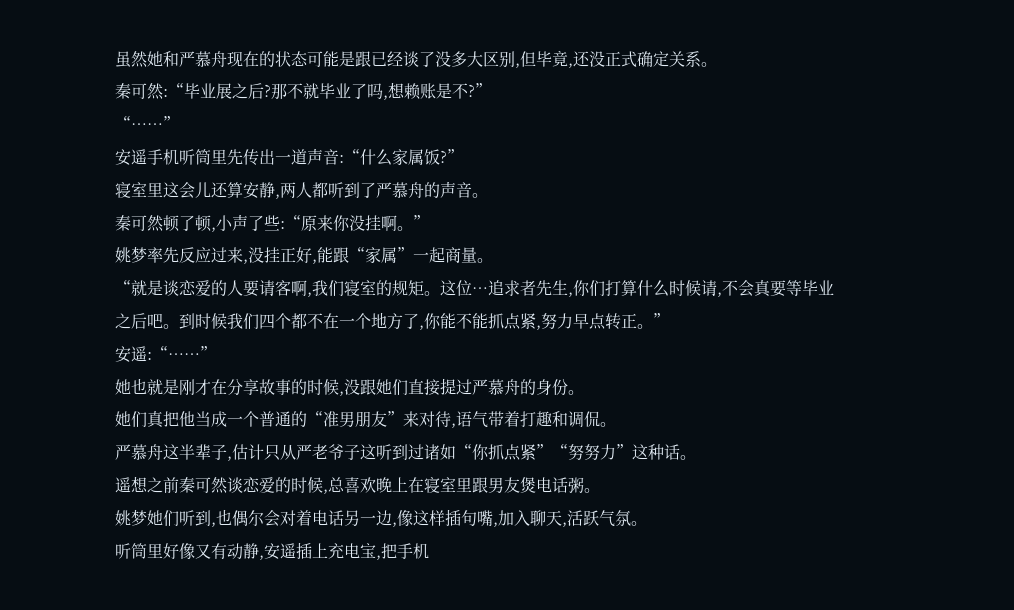虽然她和严慕舟现在的状态可能是跟已经谈了没多大区别,但毕竟,还没正式确定关系。
秦可然:“毕业展之后?那不就毕业了吗,想赖账是不?”
“……”
安遥手机听筒里先传出一道声音:“什么家属饭?”
寝室里这会儿还算安静,两人都听到了严慕舟的声音。
秦可然顿了顿,小声了些:“原来你没挂啊。”
姚梦率先反应过来,没挂正好,能跟“家属”一起商量。
“就是谈恋爱的人要请客啊,我们寝室的规矩。这位…追求者先生,你们打算什么时候请,不会真要等毕业之后吧。到时候我们四个都不在一个地方了,你能不能抓点紧,努力早点转正。”
安遥:“……”
她也就是刚才在分享故事的时候,没跟她们直接提过严慕舟的身份。
她们真把他当成一个普通的“准男朋友”来对待,语气带着打趣和调侃。
严慕舟这半辈子,估计只从严老爷子这听到过诸如“你抓点紧”“努努力”这种话。
遥想之前秦可然谈恋爱的时候,总喜欢晚上在寝室里跟男友煲电话粥。
姚梦她们听到,也偶尔会对着电话另一边,像这样插句嘴,加入聊天,活跃气氛。
听筒里好像又有动静,安遥插上充电宝,把手机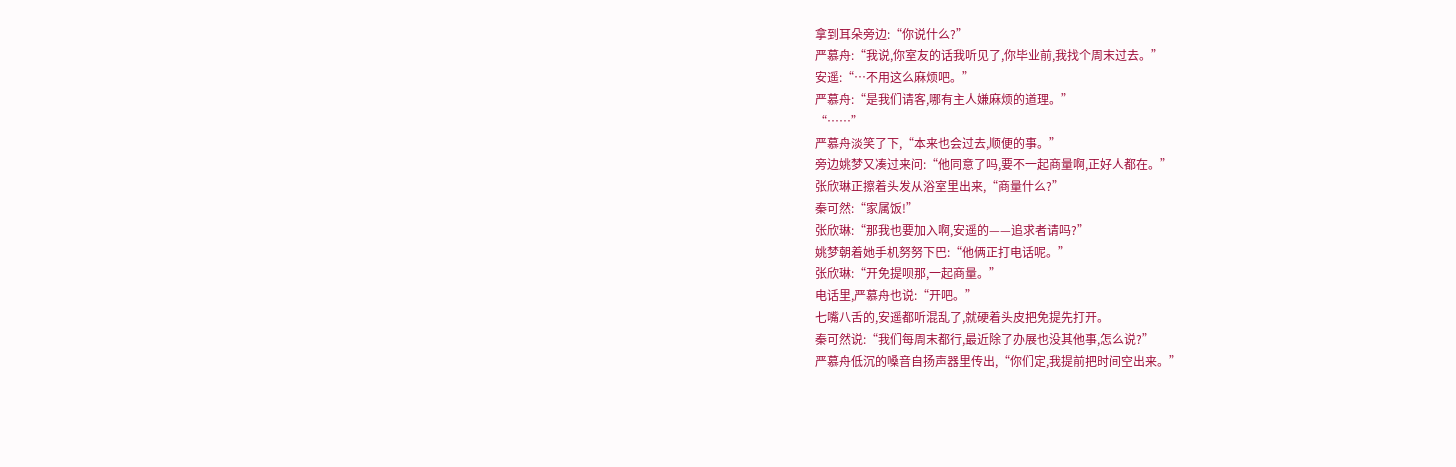拿到耳朵旁边:“你说什么?”
严慕舟:“我说,你室友的话我听见了,你毕业前,我找个周末过去。”
安遥:“…不用这么麻烦吧。”
严慕舟:“是我们请客,哪有主人嫌麻烦的道理。”
“……”
严慕舟淡笑了下,“本来也会过去,顺便的事。”
旁边姚梦又凑过来问:“他同意了吗,要不一起商量啊,正好人都在。”
张欣琳正擦着头发从浴室里出来,“商量什么?”
秦可然:“家属饭!”
张欣琳:“那我也要加入啊,安遥的——追求者请吗?”
姚梦朝着她手机努努下巴:“他俩正打电话呢。”
张欣琳:“开免提呗那,一起商量。”
电话里,严慕舟也说:“开吧。”
七嘴八舌的,安遥都听混乱了,就硬着头皮把免提先打开。
秦可然说:“我们每周末都行,最近除了办展也没其他事,怎么说?”
严慕舟低沉的嗓音自扬声器里传出,“你们定,我提前把时间空出来。”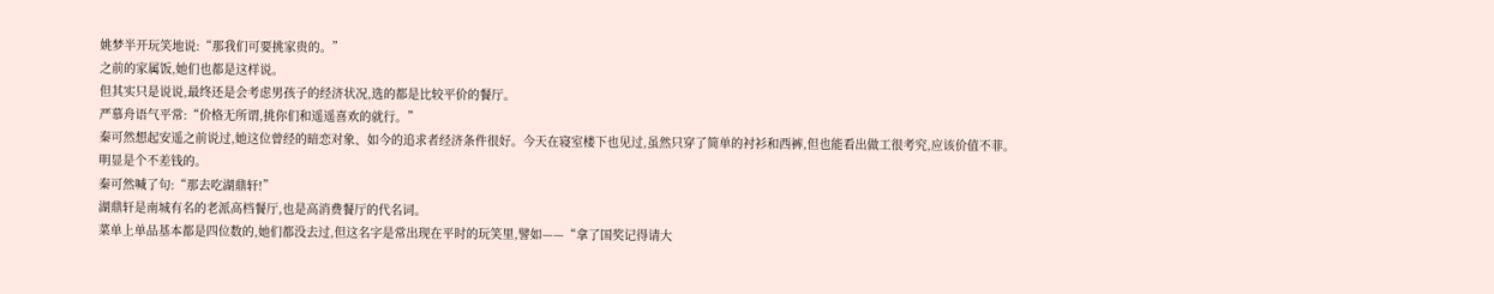姚梦半开玩笑地说:“那我们可要挑家贵的。”
之前的家属饭,她们也都是这样说。
但其实只是说说,最终还是会考虑男孩子的经济状况,选的都是比较平价的餐厅。
严慕舟语气平常:“价格无所谓,挑你们和遥遥喜欢的就行。”
秦可然想起安遥之前说过,她这位曾经的暗恋对象、如今的追求者经济条件很好。今天在寝室楼下也见过,虽然只穿了简单的衬衫和西裤,但也能看出做工很考究,应该价值不菲。
明显是个不差钱的。
秦可然喊了句:“那去吃湖鼎轩!”
湖鼎轩是南城有名的老派高档餐厅,也是高消费餐厅的代名词。
菜单上单品基本都是四位数的,她们都没去过,但这名字是常出现在平时的玩笑里,譬如——“拿了国奖记得请大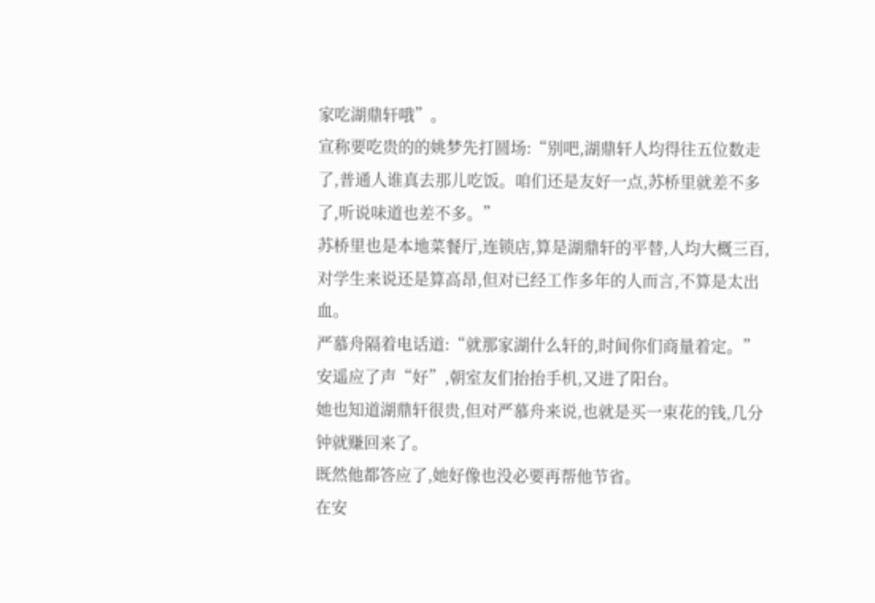家吃湖鼎轩哦”。
宣称要吃贵的的姚梦先打圆场:“别吧,湖鼎轩人均得往五位数走了,普通人谁真去那儿吃饭。咱们还是友好一点,苏桥里就差不多了,听说味道也差不多。”
苏桥里也是本地菜餐厅,连锁店,算是湖鼎轩的平替,人均大概三百,对学生来说还是算高昂,但对已经工作多年的人而言,不算是太出血。
严慕舟隔着电话道:“就那家湖什么轩的,时间你们商量着定。”
安遥应了声“好”,朝室友们抬抬手机,又进了阳台。
她也知道湖鼎轩很贵,但对严慕舟来说,也就是买一束花的钱,几分钟就赚回来了。
既然他都答应了,她好像也没必要再帮他节省。
在安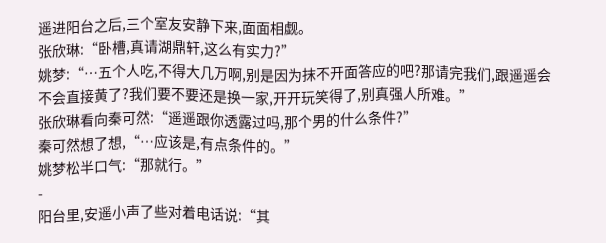遥进阳台之后,三个室友安静下来,面面相觑。
张欣琳:“卧槽,真请湖鼎轩,这么有实力?”
姚梦:“…五个人吃,不得大几万啊,别是因为抹不开面答应的吧?那请完我们,跟遥遥会不会直接黄了?我们要不要还是换一家,开开玩笑得了,别真强人所难。”
张欣琳看向秦可然:“遥遥跟你透露过吗,那个男的什么条件?”
秦可然想了想,“…应该是,有点条件的。”
姚梦松半口气:“那就行。”
-
阳台里,安遥小声了些对着电话说:“其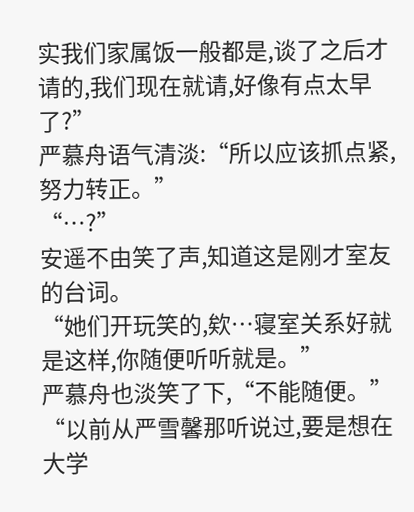实我们家属饭一般都是,谈了之后才请的,我们现在就请,好像有点太早了?”
严慕舟语气清淡:“所以应该抓点紧,努力转正。”
“…?”
安遥不由笑了声,知道这是刚才室友的台词。
“她们开玩笑的,欸…寝室关系好就是这样,你随便听听就是。”
严慕舟也淡笑了下,“不能随便。”
“以前从严雪馨那听说过,要是想在大学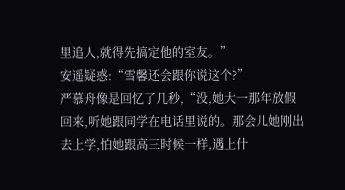里追人,就得先搞定他的室友。”
安遥疑惑:“雪馨还会跟你说这个?”
严慕舟像是回忆了几秒,“没,她大一那年放假回来,听她跟同学在电话里说的。那会儿她刚出去上学,怕她跟高三时候一样,遇上什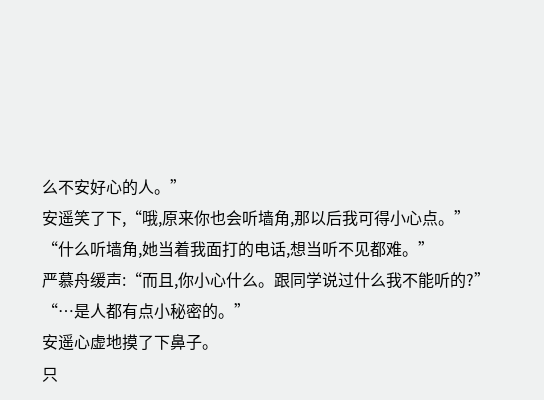么不安好心的人。”
安遥笑了下,“哦,原来你也会听墙角,那以后我可得小心点。”
“什么听墙角,她当着我面打的电话,想当听不见都难。”
严慕舟缓声:“而且,你小心什么。跟同学说过什么我不能听的?”
“…是人都有点小秘密的。”
安遥心虚地摸了下鼻子。
只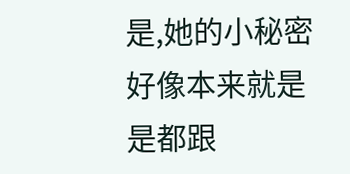是,她的小秘密好像本来就是是都跟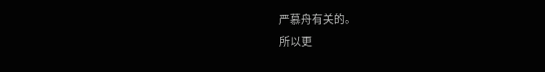严慕舟有关的。
所以更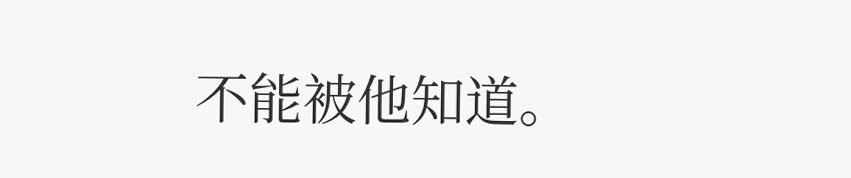不能被他知道。